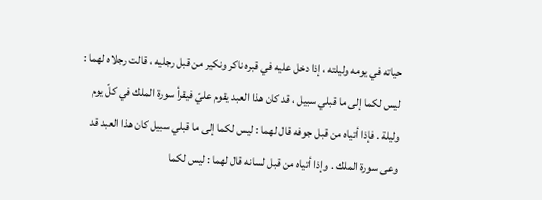حياته في يومه وليلته ، إذا دخل عليه في قبره ناكر ونكير من قبل رجليه ، قالت رجلاه لهما : ليس لكما إلى ما قبلي سبيل ، قد كان هذا العبد يقوم عليّ فيقرأ سورة الملك في كلّ يوم وليلة . فإذا أتياه من قبل جوفه قال لهما : ليس لكما إلى ما قبلي سبيل كان هذا العبد قد وعى سورة الملك . وإذا أتياه من قبل لسانه قال لهما : ليس لكما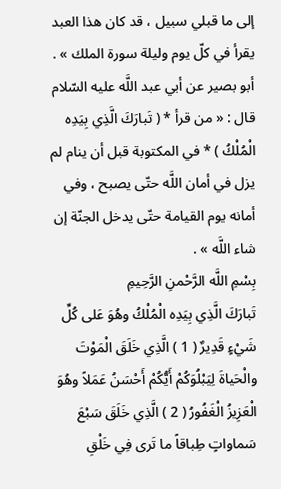إلى ما قبلي سبيل ، قد كان هذا العبد يقرأ في كلّ يوم وليلة سورة الملك » .
أبو بصير عن أبي عبد اللَّه عليه السّلام قال : « من قرأ * ( تَبارَكَ الَّذِي بِيَدِه الْمُلْكُ ) * في المكتوبة قبل أن ينام لم يزل في أمان اللَّه حتّى يصبح ، وفي أمانه يوم القيامة حتّى يدخل الجنّة إن شاء اللَّه » .
بِسْمِ اللَّه الرَّحْمنِ الرَّحِيمِ
تَبارَكَ الَّذِي بِيَدِه الْمُلْكُ وهُوَ عَلى كُلِّ شَيْءٍ قَدِيرٌ ( 1 ) الَّذِي خَلَقَ الْمَوْتَ والْحَياةَ لِيَبْلُوَكُمْ أَيُّكُمْ أَحْسَنُ عَمَلاً وهُوَ الْعَزِيزُ الْغَفُورُ ( 2 ) الَّذِي خَلَقَ سَبْعَ سَماواتٍ طِباقاً ما تَرى فِي خَلْقِ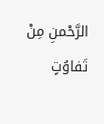الرَّحْمنِ مِنْ تَفاوُتٍ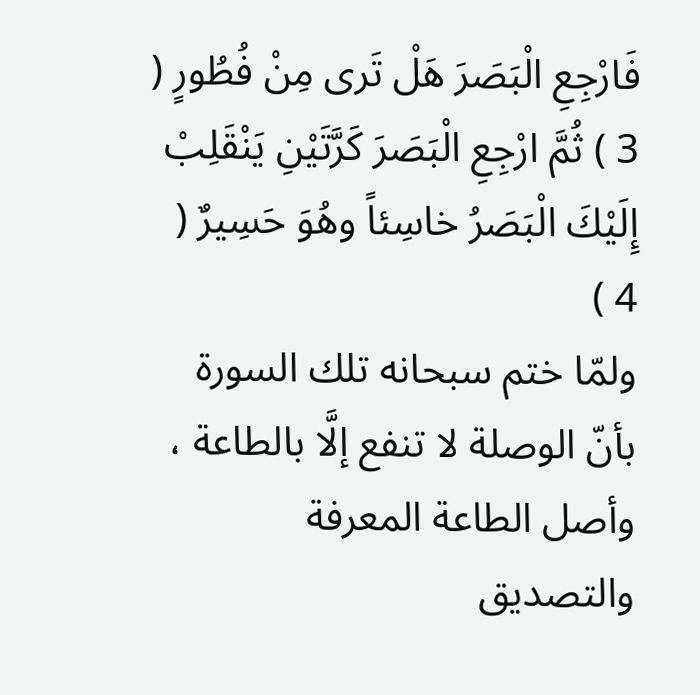فَارْجِعِ الْبَصَرَ هَلْ تَرى مِنْ فُطُورٍ ( 3 ) ثُمَّ ارْجِعِ الْبَصَرَ كَرَّتَيْنِ يَنْقَلِبْ إِلَيْكَ الْبَصَرُ خاسِئاً وهُوَ حَسِيرٌ ( 4 )
ولمّا ختم سبحانه تلك السورة بأنّ الوصلة لا تنفع إلَّا بالطاعة ، وأصل الطاعة المعرفة والتصديق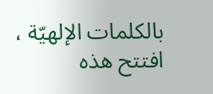بالكلمات الإلهيّة ، افتتح هذه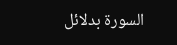السورة بدلائل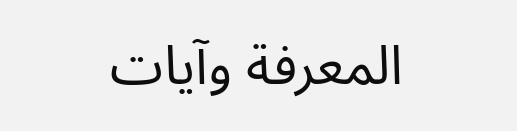المعرفة وآيات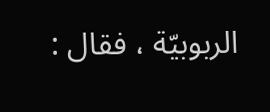الربوبيّة ، فقال :